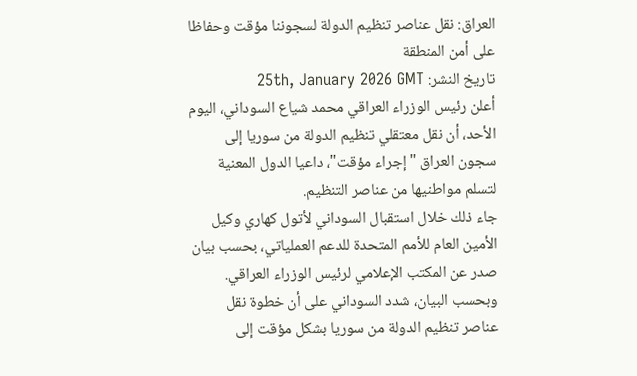العراق: نقل عناصر تنظيم الدولة لسجوننا مؤقت وحفاظا على أمن المنطقة
تاريخ النشر: 25th, January 2026 GMT
أعلن رئيس الوزراء العراقي محمد شياع السوداني، اليوم الأحد، أن نقل معتقلي تنظيم الدولة من سوريا إلى سجون العراق "إجراء مؤقت"، داعيا الدول المعنية لتسلم مواطنيها من عناصر التنظيم.
جاء ذلك خلال استقبال السوداني لأتول كهاري وكيل الأمين العام للأمم المتحدة للدعم العملياتي، بحسب بيان صدر عن المكتب الإعلامي لرئيس الوزراء العراقي.
وبحسب البيان، شدد السوداني على أن خطوة نقل عناصر تنظيم الدولة من سوريا بشكل مؤقت إلى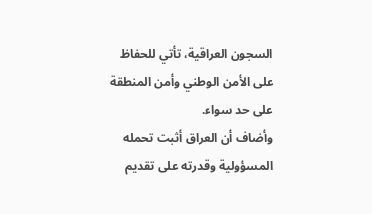السجون العراقية، تأتي للحفاظ على الأمن الوطني وأمن المنطقة على حد سواء.
وأضاف أن العراق أثبت تحمله المسؤولية وقدرته على تقديم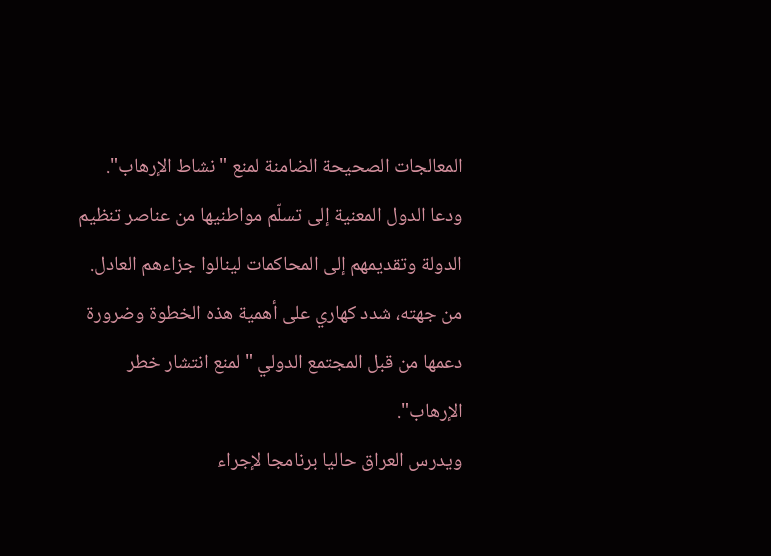المعالجات الصحيحة الضامنة لمنع "نشاط الإرهاب".
ودعا الدول المعنية إلى تسلّم مواطنيها من عناصر تنظيم الدولة وتقديمهم إلى المحاكمات لينالوا جزاءهم العادل.
من جهته، شدد كهاري على أهمية هذه الخطوة وضرورة دعمها من قبل المجتمع الدولي "لمنع انتشار خطر الإرهاب".
ويدرس العراق حاليا برنامجا لإجراء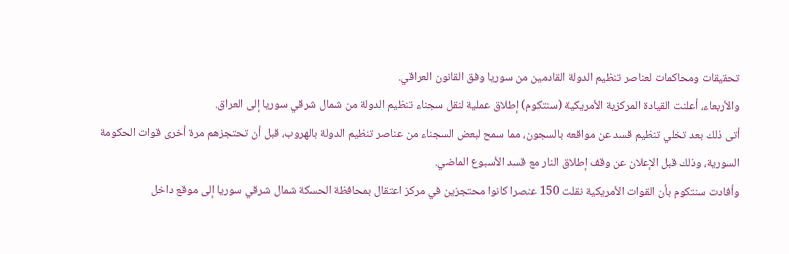تحقيقات ومحاكمات لعناصر تنظيم الدولة القادمين من سوريا وفق القانون العراقي.
والأربعاء، أعلنت القيادة المركزية الأمريكية (سنتكوم) إطلاق عملية لنقل سجناء تنظيم الدولة من شمال شرقي سوريا إلى العراق.
أتى ذلك بعد تخلي تنظيم قسد عن مواقعه بالسجون، مما سمح لبعض السجناء من عناصر تنظيم الدولة بالهروب، قبل أن تحتجزهم مرة أخرى قوات الحكومة السورية، وذلك قبل الإعلان عن وقف إطلاق النار مع قسد الأسبوع الماضي.
وأفادت سنتكوم بأن القوات الأمريكية نقلت 150 عنصرا كانوا محتجزين في مركز اعتقال بمحافظة الحسكة شمال شرقي سوريا إلى موقع داخل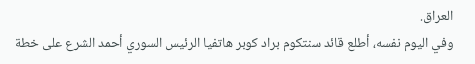العراق.
وفي اليوم نفسه، أطلع قائد سنتكوم براد كوبر هاتفيا الرئيس السوري أحمد الشرع على خطة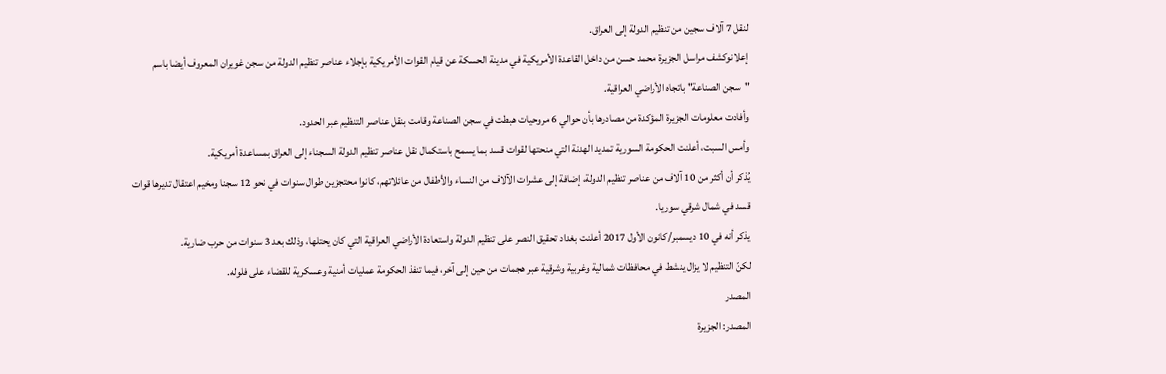لنقل 7 آلاف سجين من تنظيم الدولة إلى العراق.
إعلانوكشف مراسل الجزيرة محمد حسن من داخل القاعدة الأمريكية في مدينة الحسكة عن قيام القوات الأمريكية بإجلاء عناصر تنظيم الدولة من سجن غويران المعروف أيضا باسم "سجن الصناعة" باتجاه الأراضي العراقية.
وأفادت معلومات الجزيرة المؤكدة من مصادرها بأن حوالي 6 مروحيات هبطت في سجن الصناعة وقامت بنقل عناصر التنظيم عبر الحدود.
وأمس السبت، أعلنت الحكومة السورية تمديد الهدنة التي منحتها لقوات قسد بما يسمح باستكمال نقل عناصر تنظيم الدولة السجناء إلى العراق بمساعدة أمريكية.
يُذكر أن أكثر من 10 آلاف من عناصر تنظيم الدولة، إضافة إلى عشرات الآلاف من النساء والأطفال من عائلاتهم، كانوا محتجزين طوال سنوات في نحو 12 سجنا ومخيم اعتقال تديرها قوات قسد في شمال شرقي سوريا.
يذكر أنه في 10 ديسمبر/كانون الأول 2017 أعلنت بغداد تحقيق النصر على تنظيم الدولة واستعادة الأراضي العراقية التي كان يحتلها، وذلك بعد 3 سنوات من حرب ضارية.
لكنّ التنظيم لا يزال ينشط في محافظات شمالية وغربية وشرقية عبر هجمات من حين إلى آخر، فيما تنفذ الحكومة عمليات أمنية وعسكرية للقضاء على فلوله.
المصدر
المصدر: الجزيرة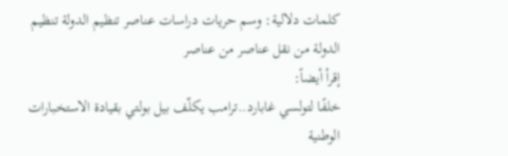كلمات دلالية: وسم حريات دراسات عناصر تنظیم الدولة تنظیم الدولة من نقل عناصر من عناصر
إقرأ أيضاً:
خلفًا لتولسي غابارد..ترامب يكلّف بيل بولتي بقيادة الاستخبارات الوطنية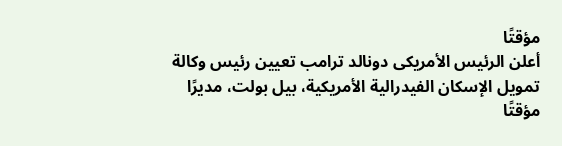مؤقتًا
أعلن الرئيس الأمريكى دونالد ترامب تعيين رئيس وكالة تمويل الإسكان الفيدرالية الأمريكية، بيل بولت، مديرًا مؤقتًا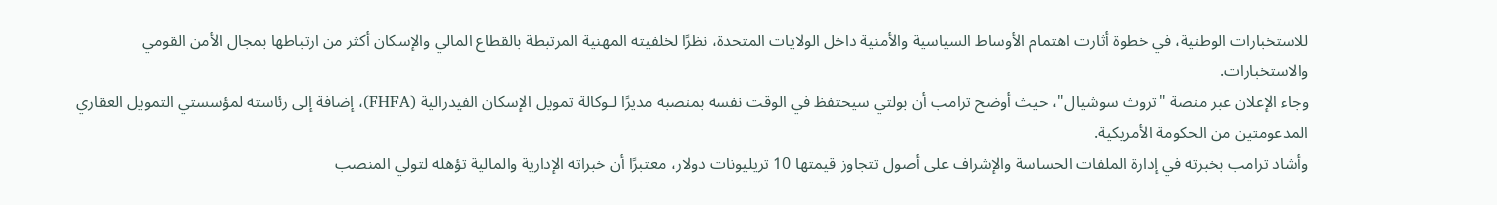للاستخبارات الوطنية، في خطوة أثارت اهتمام الأوساط السياسية والأمنية داخل الولايات المتحدة، نظرًا لخلفيته المهنية المرتبطة بالقطاع المالي والإسكان أكثر من ارتباطها بمجال الأمن القومي والاستخبارات.
وجاء الإعلان عبر منصة "تروث سوشيال"، حيث أوضح ترامب أن بولتي سيحتفظ في الوقت نفسه بمنصبه مديرًا لـوكالة تمويل الإسكان الفيدرالية (FHFA)، إضافة إلى رئاسته لمؤسستي التمويل العقاري المدعومتين من الحكومة الأمريكية.
وأشاد ترامب بخبرته في إدارة الملفات الحساسة والإشراف على أصول تتجاوز قيمتها 10 تريليونات دولار، معتبرًا أن خبراته الإدارية والمالية تؤهله لتولي المنصب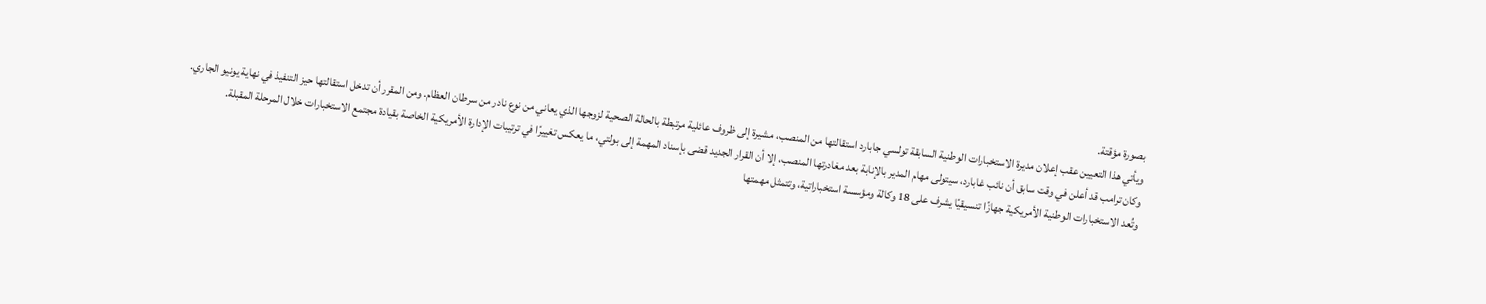بصورة مؤقتة.
ويأتي هذا التعيين عقب إعلان مديرة الاستخبارات الوطنية السابقة تولسي جابارد استقالتها من المنصب، مشيرة إلى ظروف عائلية مرتبطة بالحالة الصحية لزوجها الذي يعاني من نوع نادر من سرطان العظام. ومن المقرر أن تدخل استقالتها حيز التنفيذ في نهاية يونيو الجاري.
وكان ترامب قد أعلن في وقت سابق أن نائب غابارد، سيتولى مهام المدير بالإنابة بعد مغادرتها المنصب، إلا أن القرار الجديد قضى بإسناد المهمة إلى بولتي، ما يعكس تغييرًا في ترتيبات الإدارة الأمريكية الخاصة بقيادة مجتمع الاستخبارات خلال المرحلة المقبلة.
وتُعد الاستخبارات الوطنية الأمريكية جهازًا تنسيقيًا يشرف على 18 وكالة ومؤسسة استخباراتية، وتتمثل مهمتها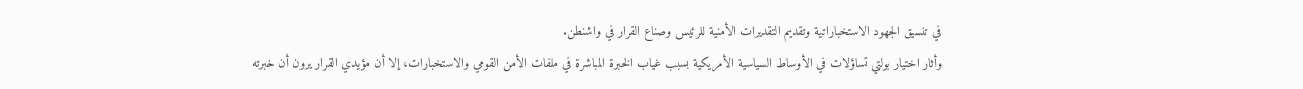في تنسيق الجهود الاستخباراتية وتقديم التقديرات الأمنية للرئيس وصناع القرار في واشنطن.
وأثار اختيار بولتي تساؤلات في الأوساط السياسية الأمريكية بسبب غياب الخبرة المباشرة في ملفات الأمن القومي والاستخبارات، إلا أن مؤيدي القرار يرون أن خبرته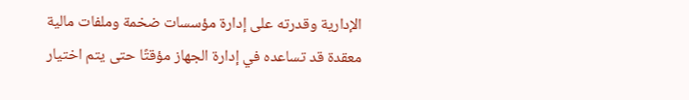الإدارية وقدرته على إدارة مؤسسات ضخمة وملفات مالية معقدة قد تساعده في إدارة الجهاز مؤقتًا حتى يتم اختيار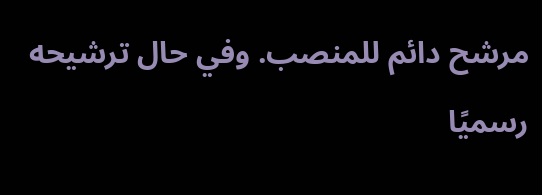مرشح دائم للمنصب. وفي حال ترشيحه رسميًا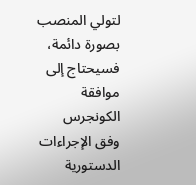لتولي المنصب بصورة دائمة، فسيحتاج إلى موافقة الكونجرس وفق الإجراءات الدستورية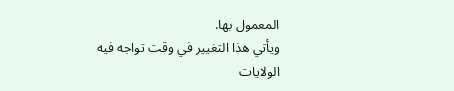المعمول بها.
ويأتي هذا التغيير في وقت تواجه فيه الولايات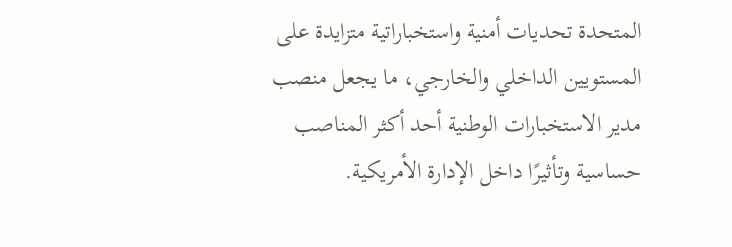المتحدة تحديات أمنية واستخباراتية متزايدة على المستويين الداخلي والخارجي، ما يجعل منصب مدير الاستخبارات الوطنية أحد أكثر المناصب حساسية وتأثيرًا داخل الإدارة الأمريكية.